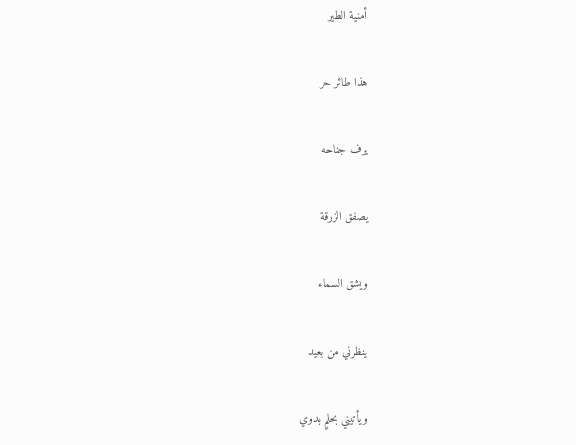أمنية الطير

هذا طائر حر

يرف جناحه

يصفق الزرقة

ويشق السماء

ينظرني من بعيد

ويأتيني بحلمٍ بدوي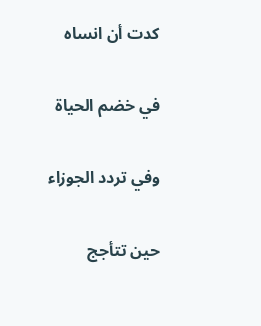كدت أن انساه

في خضم الحياة

وفي تردد الجوزاء

حين تتأجج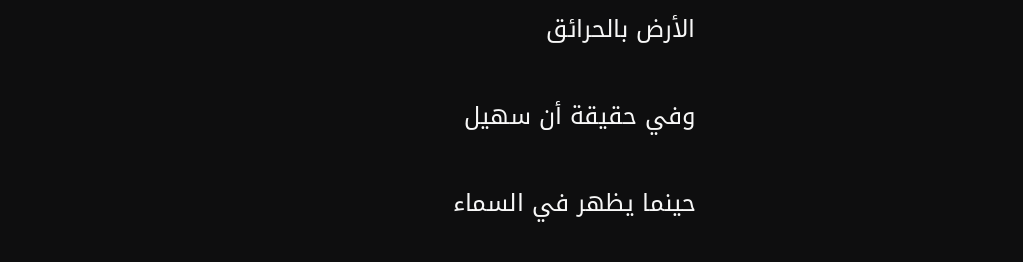الأرض بالحرائق

وفي حقيقة أن سهيل

حينما يظهر في السماء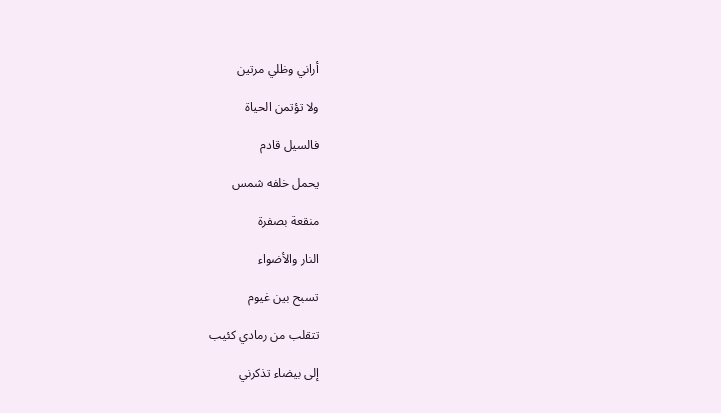أراني وظلي مرتين

ولا تؤتمن الحياة

فالسيل قادم

يحمل خلفه شمس

منقعة بصفرة

النار والأضواء

تسبح بين غيوم

تتقلب من رمادي كئيب

إلى بيضاء تذكرني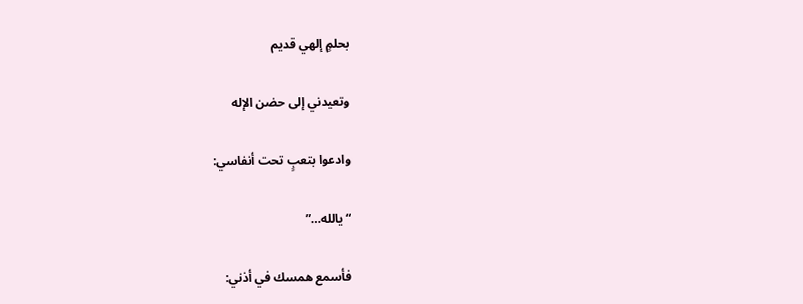بحلمٍ إلهي قديم

وتعيدني إلى حضن الإله

وادعوا بتعبٍ تحت أنفاسي:

“يالله…”

فأسمع همسك في أذني: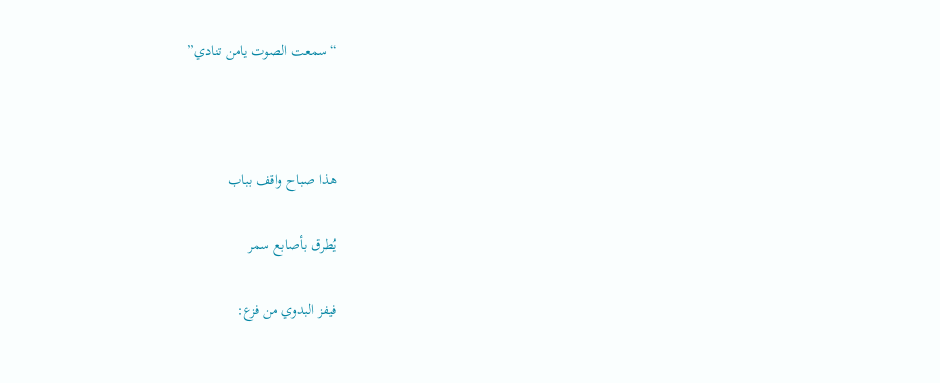“سمعت الصوت يامن تنادي”



هذا صباح واقف بباب

يُطرق بأصابع سمر

فيفز البدوي من فزع: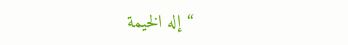“إله الخيمة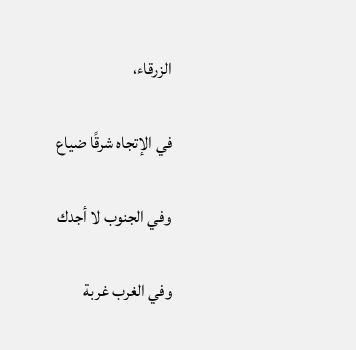الزرقاء،

في الإتجاه شرقًا ضياع

وفي الجنوب لا أجدك

وفي الغرب غربة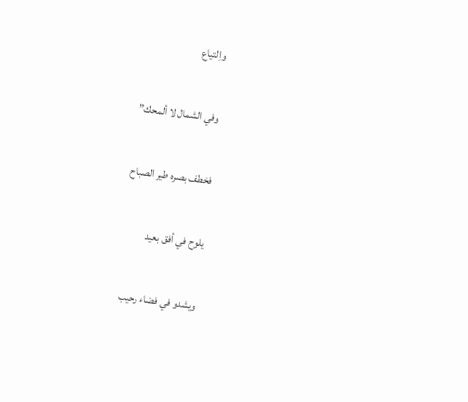واِلتياع

وفي الشمال لا ألمحك”

فخطف بصره طير الصباح

يلوح في أفق بعيد

ويشدو في فضاء رحيب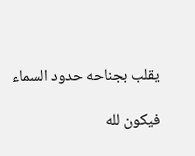يقلب بجناحه حدود السماء

فيكون لله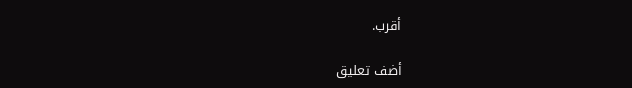أقرب.

أضف تعليق